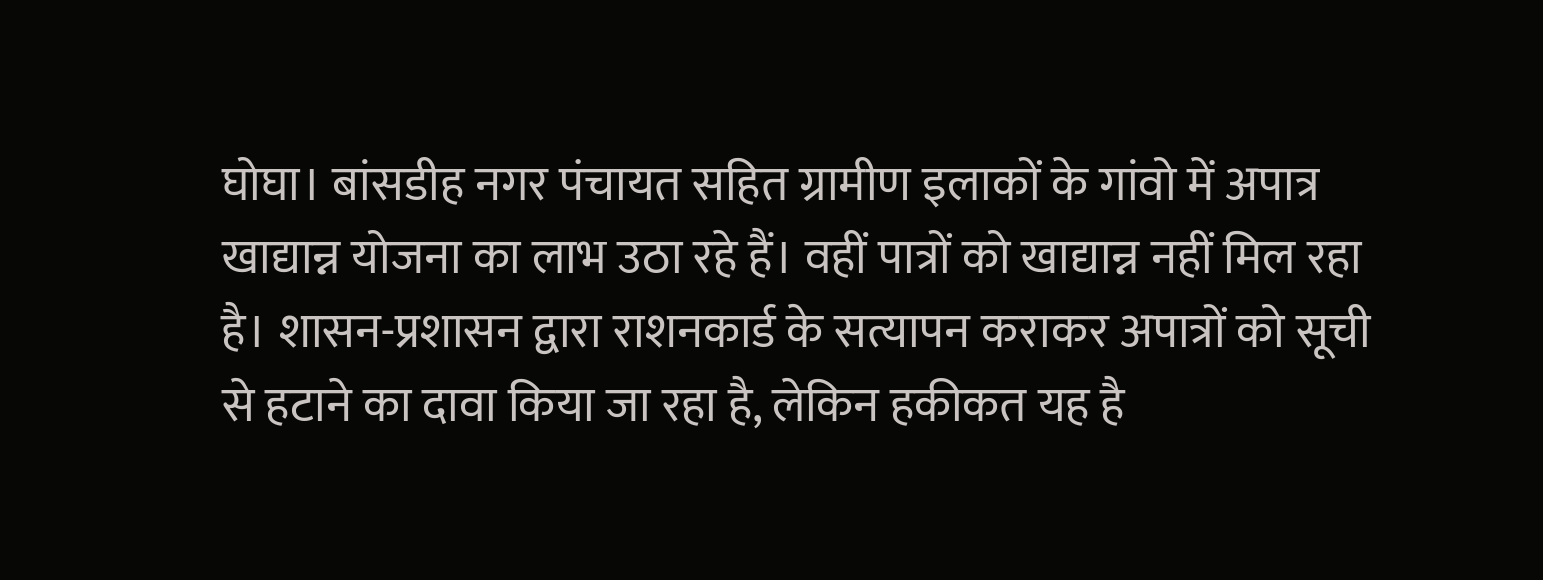घोघा। बांसडीह नगर पंचायत सहित ग्रामीण इलाकों के गांवो में अपात्र खाद्यान्न योजना का लाभ उठा रहे हैं। वहीं पात्रों को खाद्यान्न नहीं मिल रहा है। शासन-प्रशासन द्वारा राशनकार्ड के सत्यापन कराकर अपात्रों को सूची से हटाने का दावा किया जा रहा है, लेकिन हकीकत यह है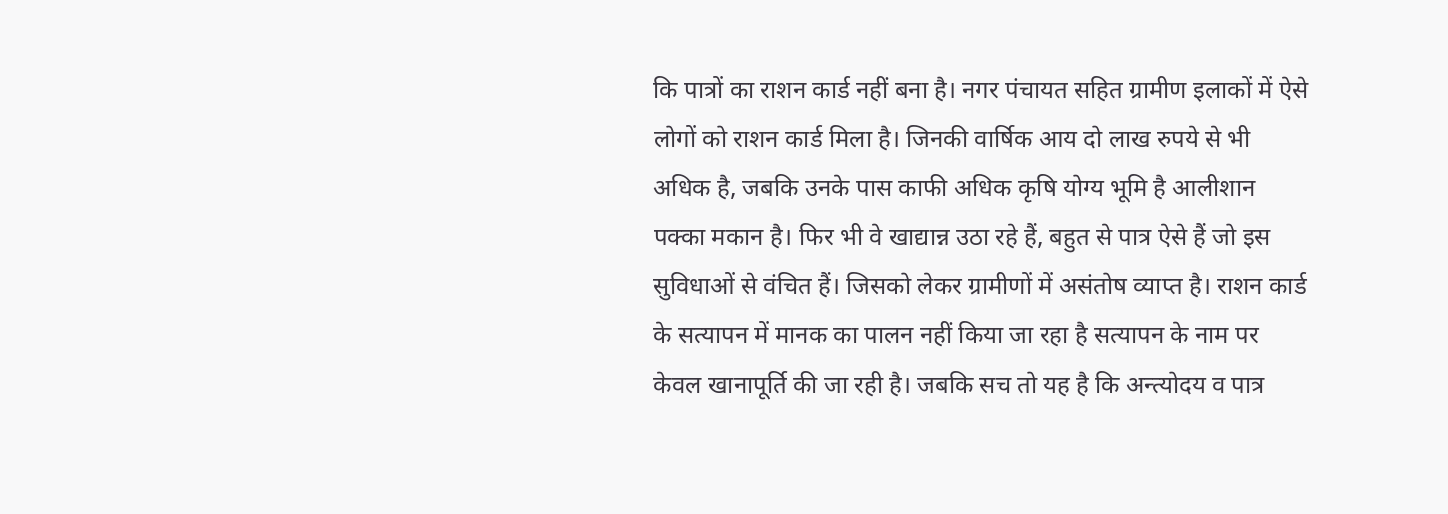कि पात्रों का राशन कार्ड नहीं बना है। नगर पंचायत सहित ग्रामीण इलाकों में ऐसे लोगों को राशन कार्ड मिला है। जिनकी वार्षिक आय दो लाख रुपये से भी अधिक है, जबकि उनके पास काफी अधिक कृषि योग्य भूमि है आलीशान पक्का मकान है। फिर भी वे खाद्यान्न उठा रहे हैं, बहुत से पात्र ऐसे हैं जो इस सुविधाओं से वंचित हैं। जिसको लेकर ग्रामीणों में असंतोष व्याप्त है। राशन कार्ड के सत्यापन में मानक का पालन नहीं किया जा रहा है सत्यापन के नाम पर केवल खानापूर्ति की जा रही है। जबकि सच तो यह है कि अन्त्योदय व पात्र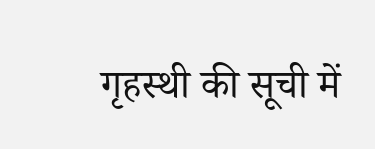गृहस्थी की सूची में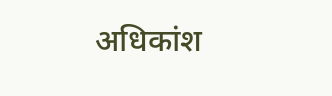अधिकांश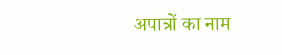अपात्रों का नाम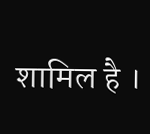शामिल है ।